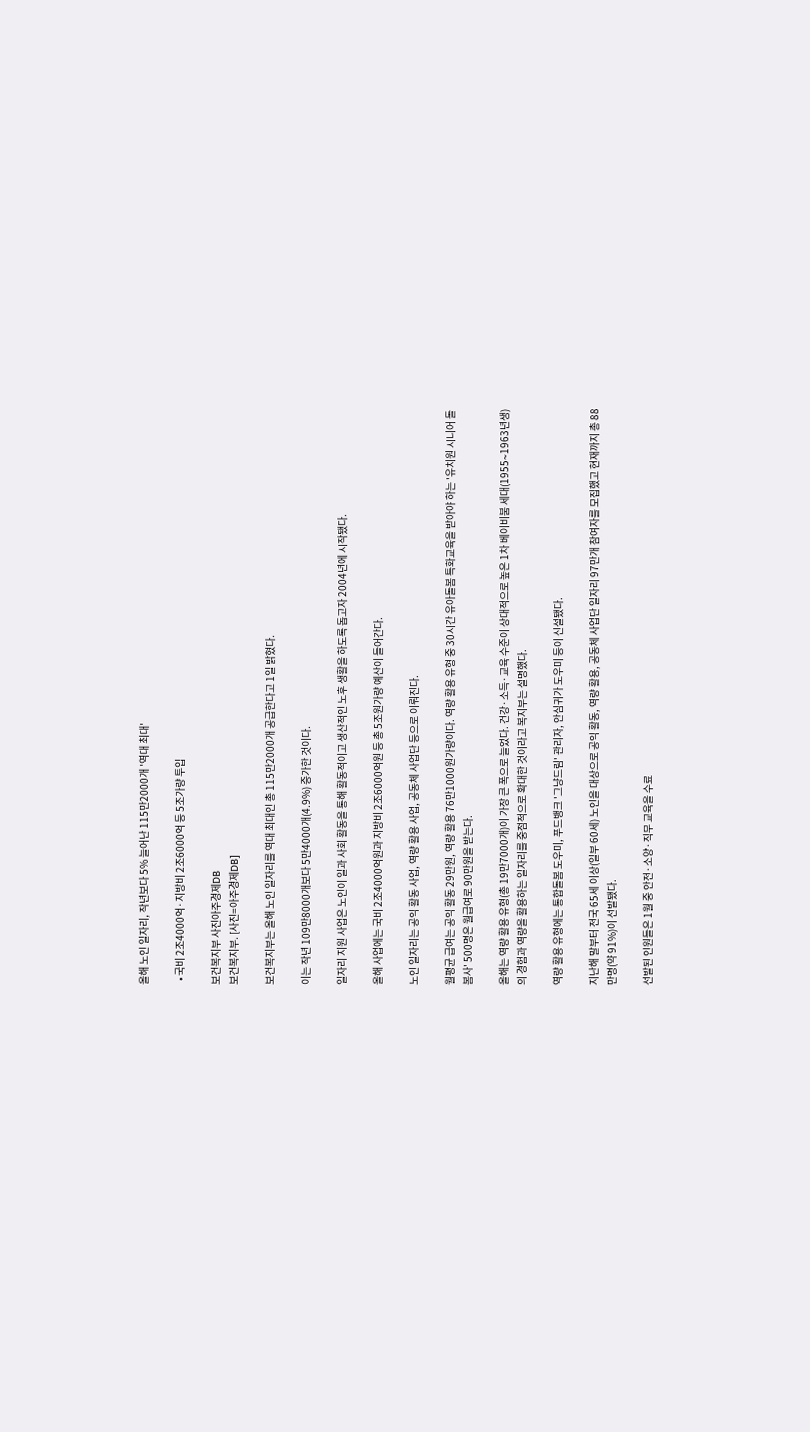올해 노인 일자리, 작년보다 5% 늘어난 115만2000개 '역대 최대'

  • 국비 2조4000억·지방비 2조6000억 등 5조가량 투입

보건복지부 사진아주경제DB
보건복지부. [사진=아주경제DB]

보건복지부는 올해 노인 일자리를 역대 최대인 총 115만2000개 공급한다고 1일 밝혔다.

이는 작년 109만8000개보다 5만4000개(4.9%) 증가한 것이다.

일자리 지원 사업은 노인이 일과 사회 활동을 통해 활동적이고 생산적인 노후 생활을 하도록 돕고자 2004년에 시작됐다.

올해 사업에는 국비 2조4000억원과 지방비 2조6000억원 등 총 5조원가량 예산이 들어간다.

노인 일자리는 공익 활동 사업, 역량 활용 사업, 공동체 사업단 등으로 이뤄진다.

월평균 급여는 공익 활동 29만원, 역량 활용 76만1000원가량이다. 역량 활용 유형 중 30시간 유아돌봄 특화교육을 받아야 하는 '유치원 시니어 돌봄사' 500명은 월급여로 90만원을 받는다.

올해는 역량 활용 유형(총 19만7000개)이 가장 큰 폭으로 늘었다. 건강·소득·교육 수준이 상대적으로 높은 1차 베이비붐 세대(1955∼1963년생)의 경험과 역량을 활용하는 일자리를 중점적으로 확대한 것이라고 복지부는 설명했다.

역량 활용 유형에는 통합돌봄 도우미, 푸드뱅크 '그냥드림' 관리자, 안심귀가 도우미 등이 신설됐다.

지난해 말부터 전국 65세 이상(일부 60세) 노인을 대상으로 공익 활동, 역량 활용, 공동체 사업단 일자리 97만개 참여자를 모집했고 현재까지 총 88만명(약 91%)이 선발됐다.

선발된 인원들은 1월 중 안전·소양·직무 교육을 수료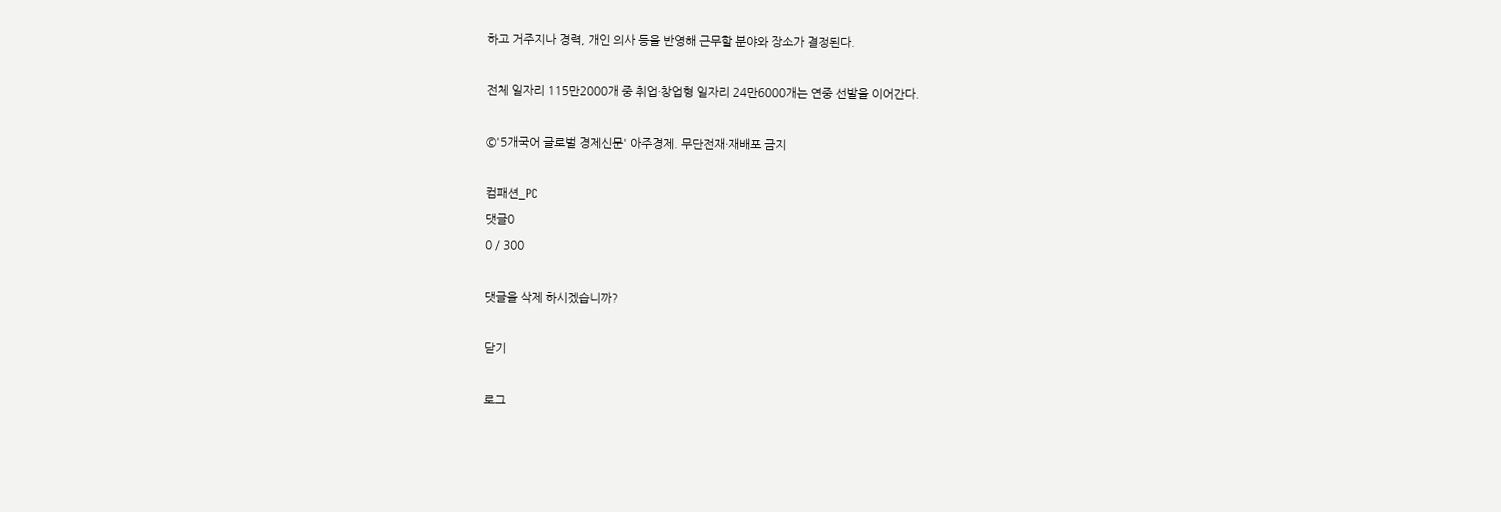하고 거주지나 경력, 개인 의사 등을 반영해 근무할 분야와 장소가 결정된다.

전체 일자리 115만2000개 중 취업·창업형 일자리 24만6000개는 연중 선발을 이어간다.

©'5개국어 글로벌 경제신문' 아주경제. 무단전재·재배포 금지

컴패션_PC
댓글0
0 / 300

댓글을 삭제 하시겠습니까?

닫기

로그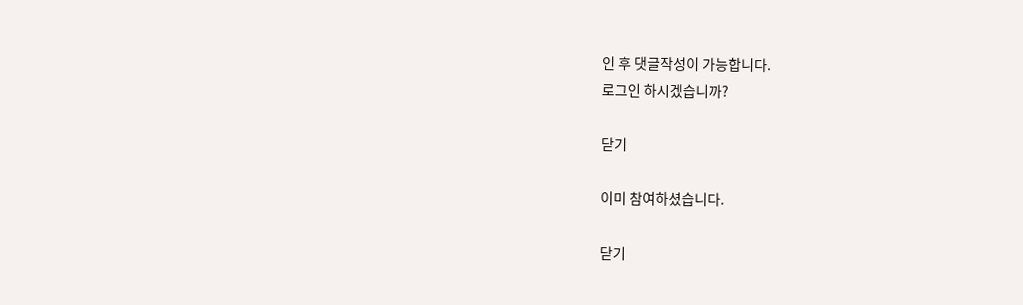인 후 댓글작성이 가능합니다.
로그인 하시겠습니까?

닫기

이미 참여하셨습니다.

닫기